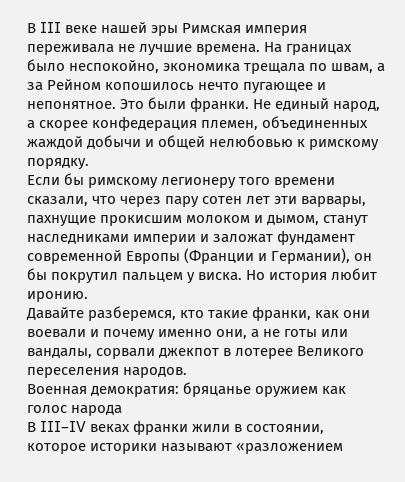В III веке нашей эры Римская империя переживала не лучшие времена. На границах было неспокойно, экономика трещала по швам, а за Рейном копошилось нечто пугающее и непонятное. Это были франки. Не единый народ, а скорее конфедерация племен, объединенных жаждой добычи и общей нелюбовью к римскому порядку.
Если бы римскому легионеру того времени сказали, что через пару сотен лет эти варвары, пахнущие прокисшим молоком и дымом, станут наследниками империи и заложат фундамент современной Европы (Франции и Германии), он бы покрутил пальцем у виска. Но история любит иронию.
Давайте разберемся, кто такие франки, как они воевали и почему именно они, а не готы или вандалы, сорвали джекпот в лотерее Великого переселения народов.
Военная демократия: бряцанье оружием как голос народа
В III–IV веках франки жили в состоянии, которое историки называют «разложением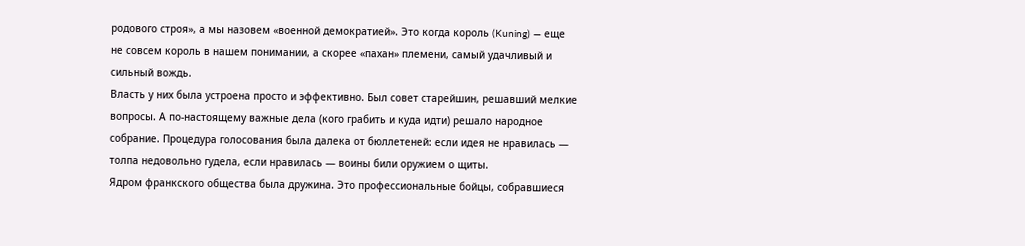родового строя», а мы назовем «военной демократией». Это когда король (Kuning) — еще не совсем король в нашем понимании, а скорее «пахан» племени, самый удачливый и сильный вождь.
Власть у них была устроена просто и эффективно. Был совет старейшин, решавший мелкие вопросы. А по-настоящему важные дела (кого грабить и куда идти) решало народное собрание. Процедура голосования была далека от бюллетеней: если идея не нравилась — толпа недовольно гудела, если нравилась — воины били оружием о щиты.
Ядром франкского общества была дружина. Это профессиональные бойцы, собравшиеся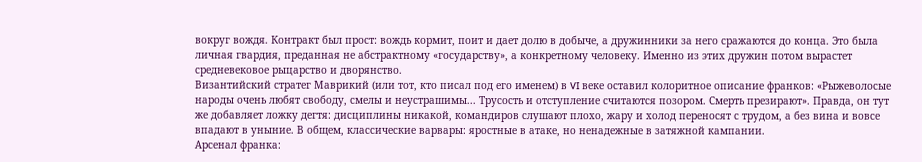вокруг вождя. Контракт был прост: вождь кормит, поит и дает долю в добыче, а дружинники за него сражаются до конца. Это была личная гвардия, преданная не абстрактному «государству», а конкретному человеку. Именно из этих дружин потом вырастет средневековое рыцарство и дворянство.
Византийский стратег Маврикий (или тот, кто писал под его именем) в VI веке оставил колоритное описание франков: «Рыжеволосые народы очень любят свободу, смелы и неустрашимы... Трусость и отступление считаются позором. Смерть презирают». Правда, он тут же добавляет ложку дегтя: дисциплины никакой, командиров слушают плохо, жару и холод переносят с трудом, а без вина и вовсе впадают в уныние. В общем, классические варвары: яростные в атаке, но ненадежные в затяжной кампании.
Арсенал франка: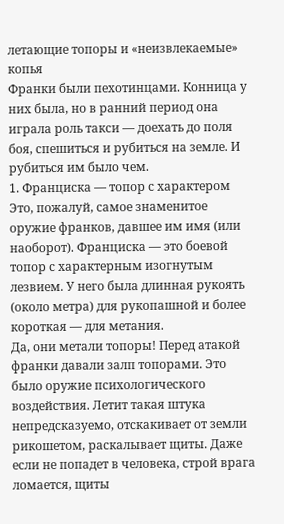летающие топоры и «неизвлекаемые» копья
Франки были пехотинцами. Конница у них была, но в ранний период она играла роль такси — доехать до поля боя, спешиться и рубиться на земле. И рубиться им было чем.
1. Франциска — топор с характером
Это, пожалуй, самое знаменитое оружие франков, давшее им имя (или наоборот). Франциска — это боевой топор с характерным изогнутым лезвием. У него была длинная рукоять (около метра) для рукопашной и более короткая — для метания.
Да, они метали топоры! Перед атакой франки давали залп топорами. Это было оружие психологического воздействия. Летит такая штука непредсказуемо, отскакивает от земли рикошетом, раскалывает щиты. Даже если не попадет в человека, строй врага ломается, щиты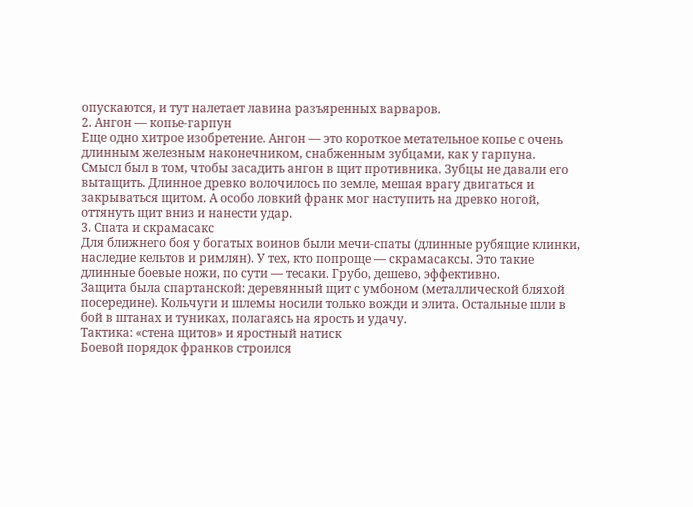опускаются, и тут налетает лавина разъяренных варваров.
2. Ангон — копье-гарпун
Еще одно хитрое изобретение. Ангон — это короткое метательное копье с очень длинным железным наконечником, снабженным зубцами, как у гарпуна.
Смысл был в том, чтобы засадить ангон в щит противника. Зубцы не давали его вытащить. Длинное древко волочилось по земле, мешая врагу двигаться и закрываться щитом. А особо ловкий франк мог наступить на древко ногой, оттянуть щит вниз и нанести удар.
3. Спата и скрамасакс
Для ближнего боя у богатых воинов были мечи-спаты (длинные рубящие клинки, наследие кельтов и римлян). У тех, кто попроще — скрамасаксы. Это такие длинные боевые ножи, по сути — тесаки. Грубо, дешево, эффективно.
Защита была спартанской: деревянный щит с умбоном (металлической бляхой посередине). Кольчуги и шлемы носили только вожди и элита. Остальные шли в бой в штанах и туниках, полагаясь на ярость и удачу.
Тактика: «стена щитов» и яростный натиск
Боевой порядок франков строился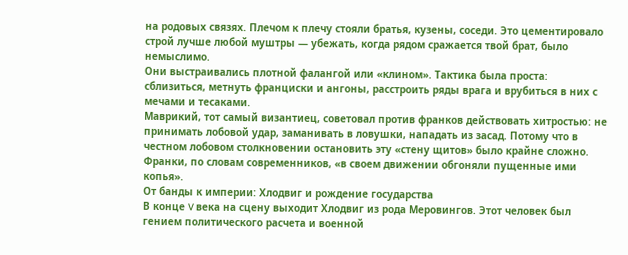на родовых связях. Плечом к плечу стояли братья, кузены, соседи. Это цементировало строй лучше любой муштры — убежать, когда рядом сражается твой брат, было немыслимо.
Они выстраивались плотной фалангой или «клином». Тактика была проста: сблизиться, метнуть франциски и ангоны, расстроить ряды врага и врубиться в них с мечами и тесаками.
Маврикий, тот самый византиец, советовал против франков действовать хитростью: не принимать лобовой удар, заманивать в ловушки, нападать из засад. Потому что в честном лобовом столкновении остановить эту «стену щитов» было крайне сложно. Франки, по словам современников, «в своем движении обгоняли пущенные ими копья».
От банды к империи: Хлодвиг и рождение государства
В конце V века на сцену выходит Хлодвиг из рода Меровингов. Этот человек был гением политического расчета и военной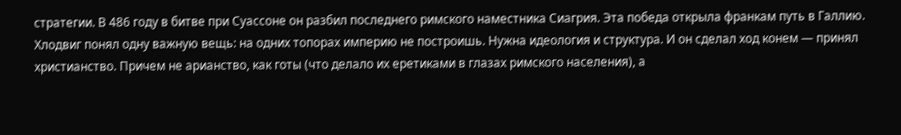стратегии. В 486 году в битве при Суассоне он разбил последнего римского наместника Сиагрия. Эта победа открыла франкам путь в Галлию.
Хлодвиг понял одну важную вещь: на одних топорах империю не построишь. Нужна идеология и структура. И он сделал ход конем — принял христианство. Причем не арианство, как готы (что делало их еретиками в глазах римского населения), а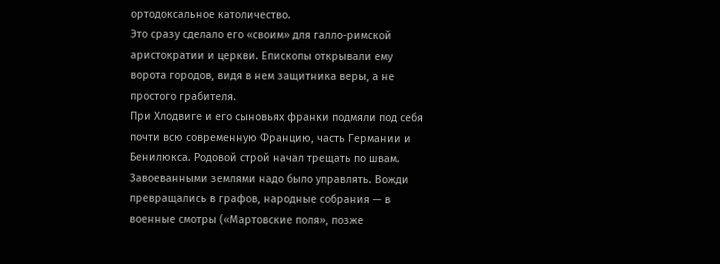ортодоксальное католичество.
Это сразу сделало его «своим» для галло-римской аристократии и церкви. Епископы открывали ему ворота городов, видя в нем защитника веры, а не простого грабителя.
При Хлодвиге и его сыновьях франки подмяли под себя почти всю современную Францию, часть Германии и Бенилюкса. Родовой строй начал трещать по швам. Завоеванными землями надо было управлять. Вожди превращались в графов, народные собрания — в военные смотры («Мартовские поля», позже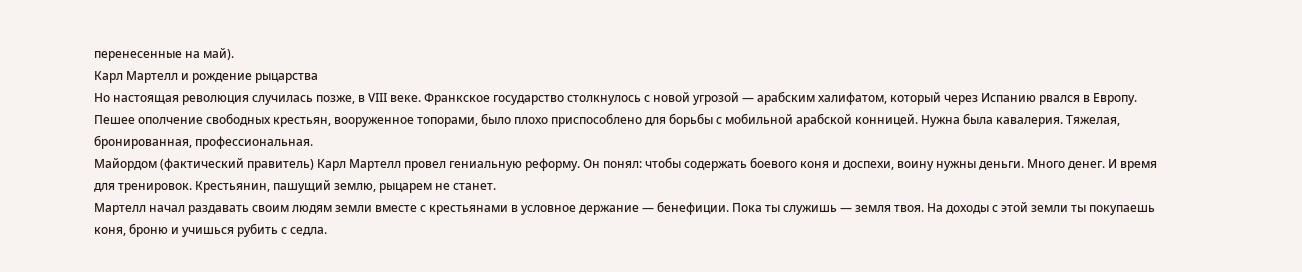перенесенные на май).
Карл Мартелл и рождение рыцарства
Но настоящая революция случилась позже, в VIII веке. Франкское государство столкнулось с новой угрозой — арабским халифатом, который через Испанию рвался в Европу.
Пешее ополчение свободных крестьян, вооруженное топорами, было плохо приспособлено для борьбы с мобильной арабской конницей. Нужна была кавалерия. Тяжелая, бронированная, профессиональная.
Майордом (фактический правитель) Карл Мартелл провел гениальную реформу. Он понял: чтобы содержать боевого коня и доспехи, воину нужны деньги. Много денег. И время для тренировок. Крестьянин, пашущий землю, рыцарем не станет.
Мартелл начал раздавать своим людям земли вместе с крестьянами в условное держание — бенефиции. Пока ты служишь — земля твоя. На доходы с этой земли ты покупаешь коня, броню и учишься рубить с седла.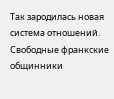Так зародилась новая система отношений. Свободные франкские общинники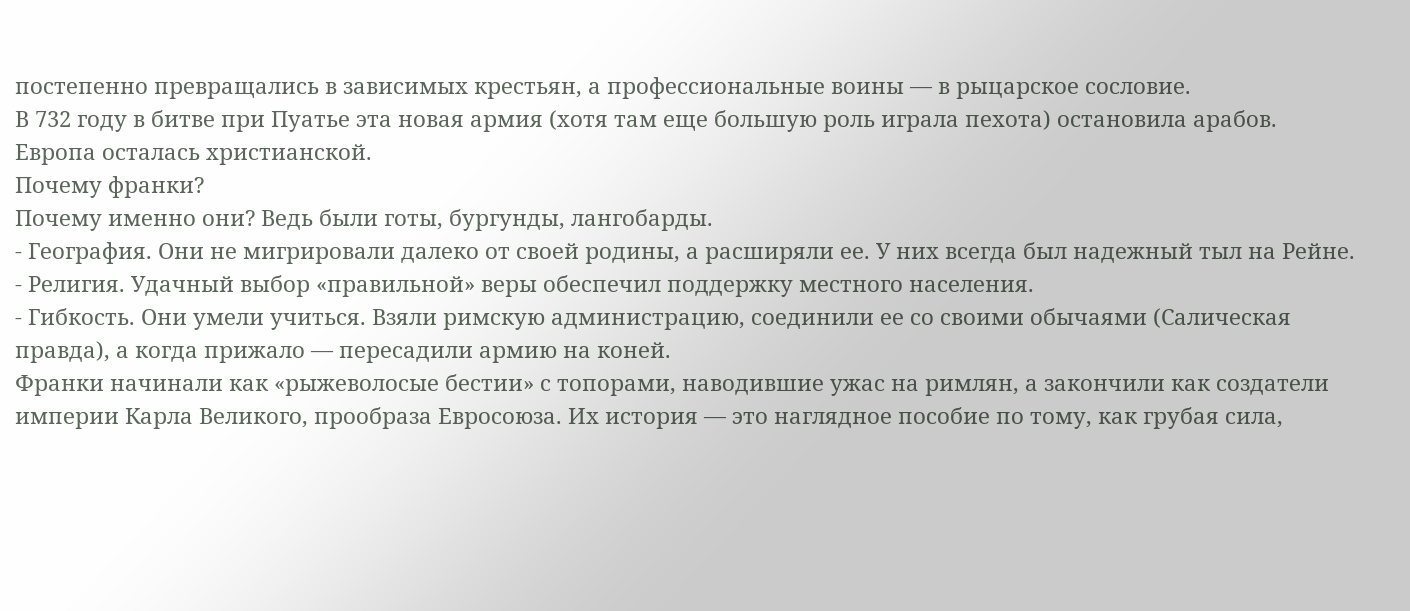постепенно превращались в зависимых крестьян, а профессиональные воины — в рыцарское сословие.
В 732 году в битве при Пуатье эта новая армия (хотя там еще большую роль играла пехота) остановила арабов. Европа осталась христианской.
Почему франки?
Почему именно они? Ведь были готы, бургунды, лангобарды.
- География. Они не мигрировали далеко от своей родины, а расширяли ее. У них всегда был надежный тыл на Рейне.
- Религия. Удачный выбор «правильной» веры обеспечил поддержку местного населения.
- Гибкость. Они умели учиться. Взяли римскую администрацию, соединили ее со своими обычаями (Салическая правда), а когда прижало — пересадили армию на коней.
Франки начинали как «рыжеволосые бестии» с топорами, наводившие ужас на римлян, а закончили как создатели империи Карла Великого, прообраза Евросоюза. Их история — это наглядное пособие по тому, как грубая сила,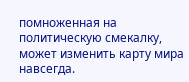помноженная на политическую смекалку, может изменить карту мира навсегда.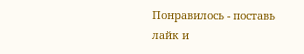Понравилось - поставь лайк и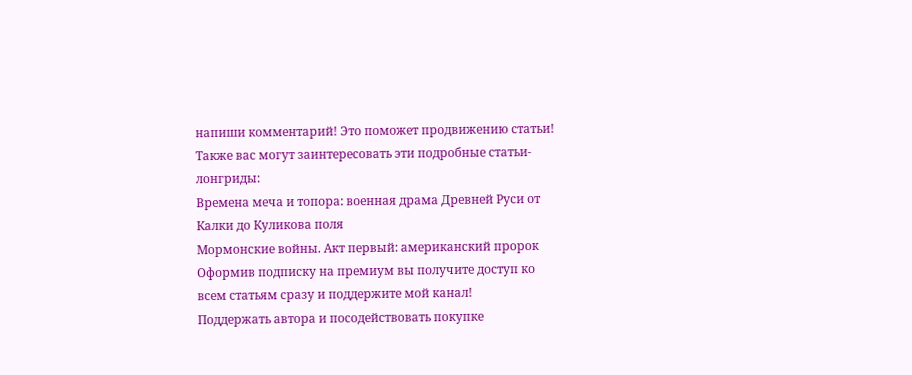напиши комментарий! Это поможет продвижению статьи!
Также вас могут заинтересовать эти подробные статьи-лонгриды:
Времена меча и топора: военная драма Древней Руси от Калки до Куликова поля
Мормонские войны. Акт первый: американский пророк
Оформив подписку на премиум вы получите доступ ко всем статьям сразу и поддержите мой канал!
Поддержать автора и посодействовать покупке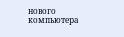нового компьютера